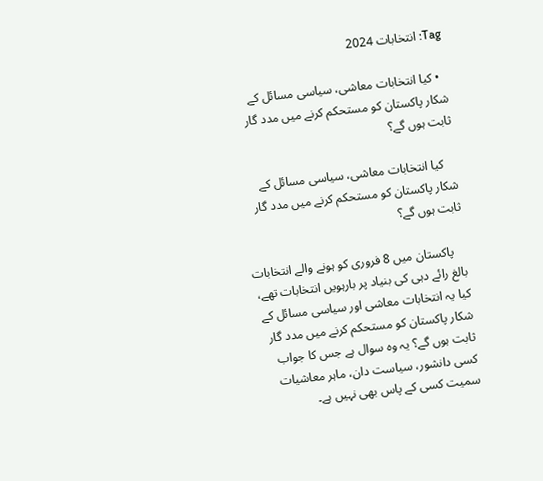Tag: انتخابات 2024

  • کیا انتخابات معاشی، سیاسی مسائل کے شکار پاکستان کو مستحکم کرنے میں مدد گار ثابت ہوں گے؟

    کیا انتخابات معاشی، سیاسی مسائل کے شکار پاکستان کو مستحکم کرنے میں مدد گار ثابت ہوں گے؟

    پاکستان میں 8 فروری کو ہونے والے انتخابات بالغ رائے دہی کی بنیاد پر بارہویں انتخابات تھے، کیا یہ انتخابات معاشی اور سیاسی مسائل کے شکار پاکستان کو مستحکم کرنے میں مدد گار ثابت ہوں گے؟ یہ وہ سوال ہے جس کا جواب کسی دانشور، سیاست دان، ماہر معاشیات سمیت کسی کے پاس بھی نہیں ہے۔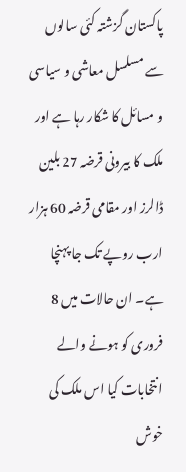پاکستان گزشتہ کئی سالوں سے مسلسل معاشی و سیاسی و مسائل کا شکار رہا ہے اور ملک کا بیرونی قرضہ 27 بلین ڈالرز اور مقامی قرضہ 60 ہزار ارب روپے تک جا پہنچا ہے۔ ان حالات میں 8 فروری کو ہونے والے انتخابات کیا اس ملک کی خوش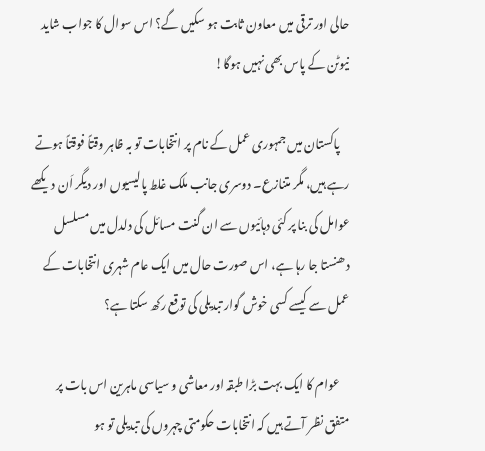حالی اور ترقی میں معاون ثابت ہو سکیں گے؟ اس سوال کا جواب شاید نیوٹن کے پاس بھی نہیں ہوگا!

    پاکستان میں جمہوری عمل کے نام پر انتخابات تو بہ ظاہر وقتاً فوقتاً ہوتے رہے ہیں، مگر متنازع۔ دوسری جانب ملک غلط پالیسیوں اور دیگر اَن دیکھے عوامل کی بنا پر کئی دہائیوں سے ان گنت مسائل کی دلدل میں مسلسل دھنستا جا رہا ہے، اس صورت حال میں ایک عام شہری انتخابات کے عمل سے کیسے کسی خوش گوار تبدیلی کی توقع رکھ سکتا ہے؟

    عوام کا ایک بہت بڑا طبقہ اور معاشی و سیاسی ماہرین اس بات پر متفق نظر آتے ہیں کہ انتخابات حکومتی چہروں کی تبدیلی تو ہو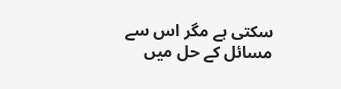سکتی ہے مگر اس سے مسائل کے حل میں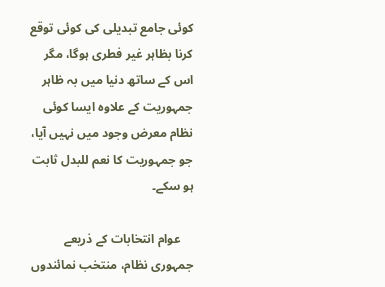کوئی جامع تبدیلی کی کوئی توقع کرنا بظاہر غیر فطری ہوگا، مگر اس کے ساتھ دنیا میں بہ ظاہر جمہوریت کے علاوہ ایسا کوئی نظام معرض وجود میں نہیں آیا، جو جمہوریت کا نعم للبدل ثابت ہو سکے۔

    عوام انتخابات کے ذریعے جمہوری نظام، منتخب نمائندوں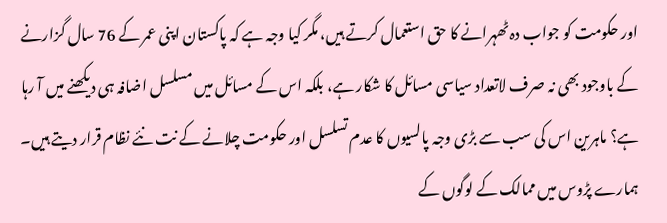اور حکومت کو جواب دہ ٹھہرانے کا حق استعمال کرتے ہیں، مگر کیا وجہ ہے کہ پاکستان اپنی عمر کے 76 سال گزارنے کے باوجود بھی نہ صرف لاتعداد سیاسی مسائل کا شکار ہے، بلکہ اس کے مسائل میں مسلسل اضافہ ہی دیکھنے میں آ رہا ہے؟ ماہرین اس کی سب سے بڑی وجہ پالسیوں کا عدم تسلسل اور حکومت چلانے کے نت نئے نظام قرار دیتے ہیں۔ ہمارے پڑوس میں ممالک کے لوگوں کے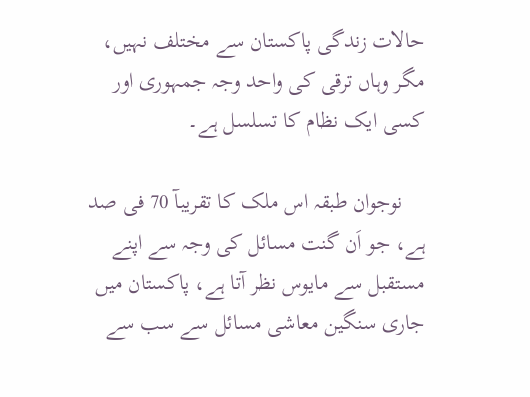حالات زندگی پاکستان سے مختلف نہیں، مگر وہاں ترقی کی واحد وجہ جمہوری اور کسی ایک نظام کا تسلسل ہے۔

    نوجوان طبقہ اس ملک کا تقریبآ 70 فی صد ہے، جو اَن گنت مسائل کی وجہ سے اپنے مستقبل سے مایوس نظر آتا ہے، پاکستان میں جاری سنگین معاشی مسائل سے سب سے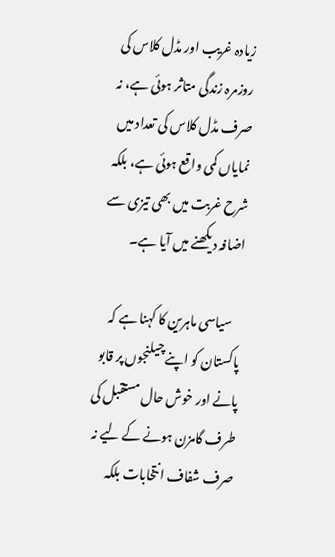زیادہ غریب اور مڈل کلاس کی روزمرہ زندگی متاثر ہوئی ہے، نہ صرف مڈل کلاس کی تعداد میں نمایاں کمی واقع ہوئی ہے، بلکہ شرح غربت میں بھی تیزی سے اضافہ دیکھنے میں آیا ہے۔

    سیاسی ماہرین کا کہنا ہے کہ پاکستان کو اپنے چیلنجوں پر قابو پانے اور خوش حال مستقبل کی طرف گامزن ہونے کے لیے نہ صرف شفاف انتخابات بلکہ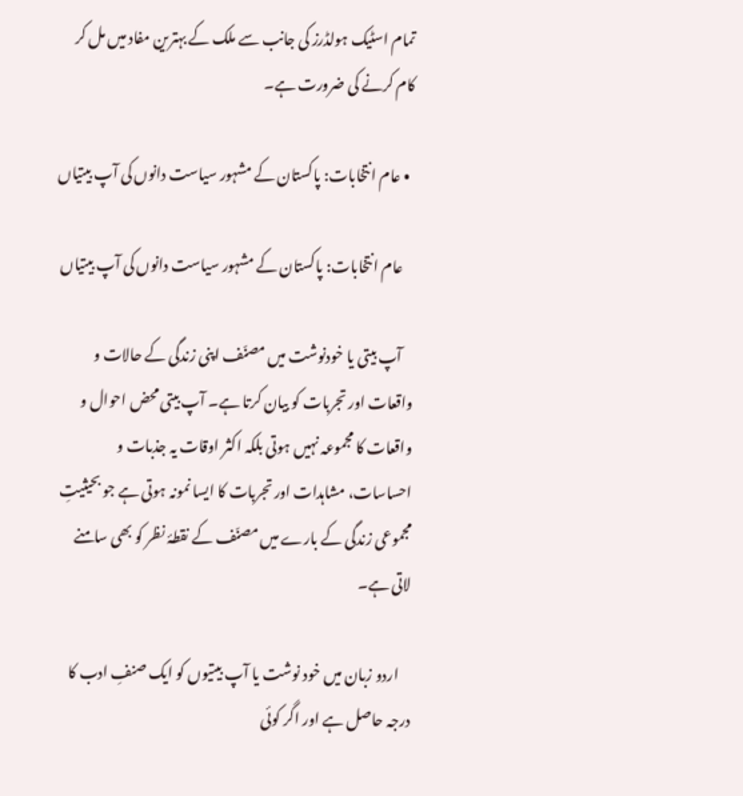تمام اسٹیک ہولڈرز کی جانب سے ملک کے بہترین مفاد میں مل کر کام کرنے کی ضرورت ہے۔

  • عام انتخابات: پاکستان کے مشہور سیاست دانوں کی آپ بیتیاں

    عام انتخابات: پاکستان کے مشہور سیاست دانوں کی آپ بیتیاں

    آپ بیتی یا خودنوشت میں مصنّف اپنی زندگی کے حالات و واقعات اور تجربات کو بیان کرتا ہے۔ آپ بیتی محض احوال و واقعات کا مجموعہ نہیں ہوتی بلکہ اکثر اوقات یہ جذبات و احساسات، مشاہدات اور تجربات کا ایسا نمونہ ہوتی ہے جو بحیثیتِ مجموعی زندگی کے بارے میں مصنّف کے نقطۂ نظر کو بھی سامنے لاتی ہے۔

    اردو زبان میں خود نوشت یا آپ بیتیوں کو ایک صنفِ ادب کا درجہ حاصل ہے اور اگر کوئی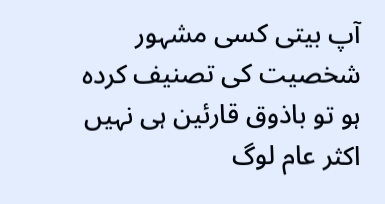آپ بیتی کسی مشہور شخصیت کی تصنیف کردہ ہو تو باذوق قارئین ہی نہیں‌ اکثر عام لوگ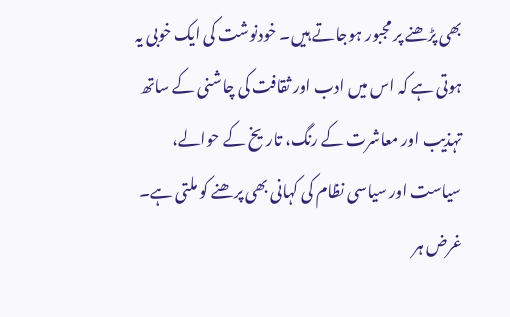بھی پڑھنے پر مجبور ہوجاتے ہیں۔ خودنوشت کی ایک خوبی یہ ہوتی ہے کہ اس میں ادب اور ثقافت کی چاشنی کے ساتھ تہذیب اور معاشرت کے رنگ، تاریخ کے حوالے، سیاست اور سیاسی نظام کی کہانی بھی پرھنے کو ملتی ہے۔ غرض ہر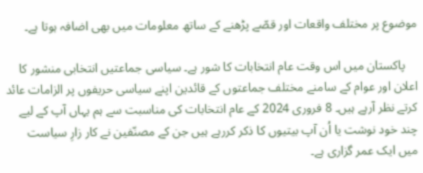موضوع پر مختلف واقعات اور قصّے پڑھنے کے ساتھ معلومات میں‌ بھی اضافہ ہوتا ہے۔

    پاکستان میں اس وقت عام انتخابات کا شور ہے۔ سیاسی جماعتیں‌ انتخابی منشور کا اعلان اور عوام کے سامنے مختلف جماعتوں کے قائدین اپنے سیاسی حریفوں پر الزامات عائد کرتے نظر آرہے ہیں۔ 8 فروری 2024 کے عام انتخابات کی مناسبت سے ہم یہاں آپ کے لیے چند خود نوشت یا اُن آپ بیتیوں‌ کا ذکر کررہے ہیں جن کے مصنّفین نے کار زارِ سیاست میں‌ ایک عمر گزاری ہے۔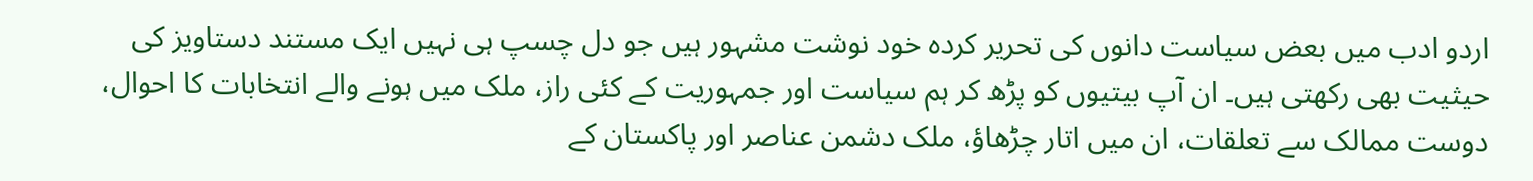اردو ادب میں بعض سیاست دانوں کی تحریر کردہ خود نوشت مشہور ہیں جو دل چسپ ہی نہیں‌ ایک مستند دستاویز کی حیثیت بھی رکھتی ہیں۔ ان آپ بیتیوں کو پڑھ کر ہم سیاست اور جمہوریت کے کئی راز، ملک میں‌ ہونے والے انتخابات کا احوال، دوست ممالک سے تعلقات، ان میں اتار چڑھاؤ، ملک دشمن عناصر اور پاکستان کے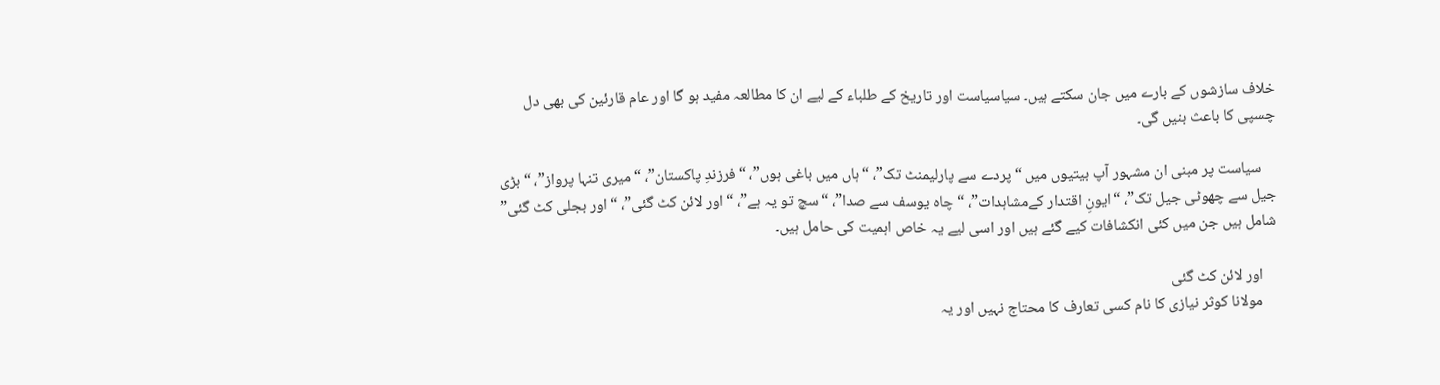خلاف سازشوں کے بارے میں‌ جان سکتے ہیں۔ سیاسیاست اور تاریخ‌ کے طلباء کے لیے ان کا مطالعہ مفید ہو گا اور عام قارئین کی بھی دل چسپی کا باعث بنیں‌ گی۔

    سیاست پر مبنی ان مشہور آپ بیتیوں میں “پردے سے پارلیمنٹ تک”، “ہاں میں باغی ہوں”، “فرزندِ پاکستان”، “میری تنہا پرواز”، “بڑی جیل سے چھوٹی جیل تک”، “ایونِ اقتدار کےمشاہدات”، “چاہ یوسف سے صدا”، “سچ تو یہ ہے”، “اور لائن کٹ گئی”، “اور بجلی کٹ گئی” شامل ہیں جن میں کئی انکشافات کیے گئے ہیں اور اسی لیے یہ خاص اہمیت کی حامل ہیں‌۔

    اور لائن کٹ گئی
    مولانا کوثر نیازی کا نام کسی تعارف کا محتاج نہیں اور یہ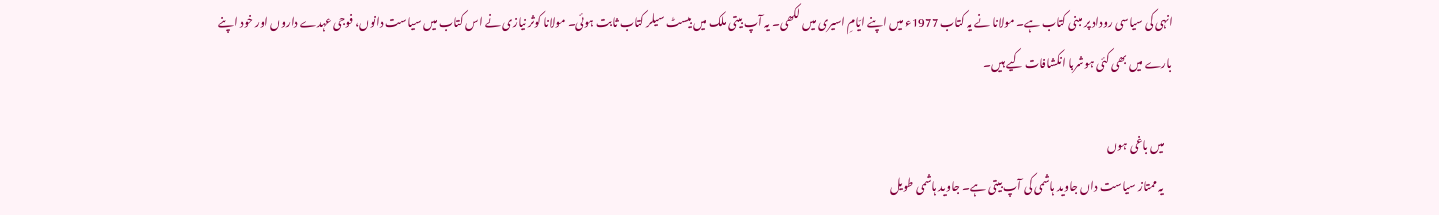انہی کی سیاسی روداد پر مبنی کتاب ہے۔ مولانا نے یہ کتاب 1977ء میں اپنے ایّامِ اسیری میں لکھی۔ یہ آپ بیتی ملک میں‌ بیسٹ سیلر کتاب ثابت ہوئی۔ مولانا کوثر نیازی نے اس کتاب میں سیاست دانوں، فوجی عہدے داروں اور خود اپنے بارے میں بھی کئی ہوشربا انکشافات کیے ہیں۔

    میں باغی ہوں
    یہ ممتاز سیاست داں جاوید ہاشمی کی آپ بیتی ہے۔ جاوید ہاشمی طویل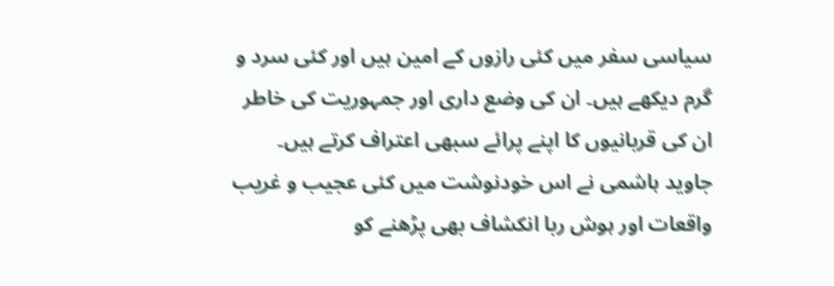سیاسی سفر میں کئی رازوں‌ کے امین ہیں اور کئی سرد و گرم دیکھے ہیں۔ ان کی وضع داری اور جمہوریت کی خاطر ان کی قربانیوں کا اپنے پرائے سبھی اعتراف کرتے ہیں۔ جاوید ہاشمی نے اس خودنوشت میں‌ کئی عجیب و غریب واقعات اور ہوش ربا انکشاف بھی پڑھنے کو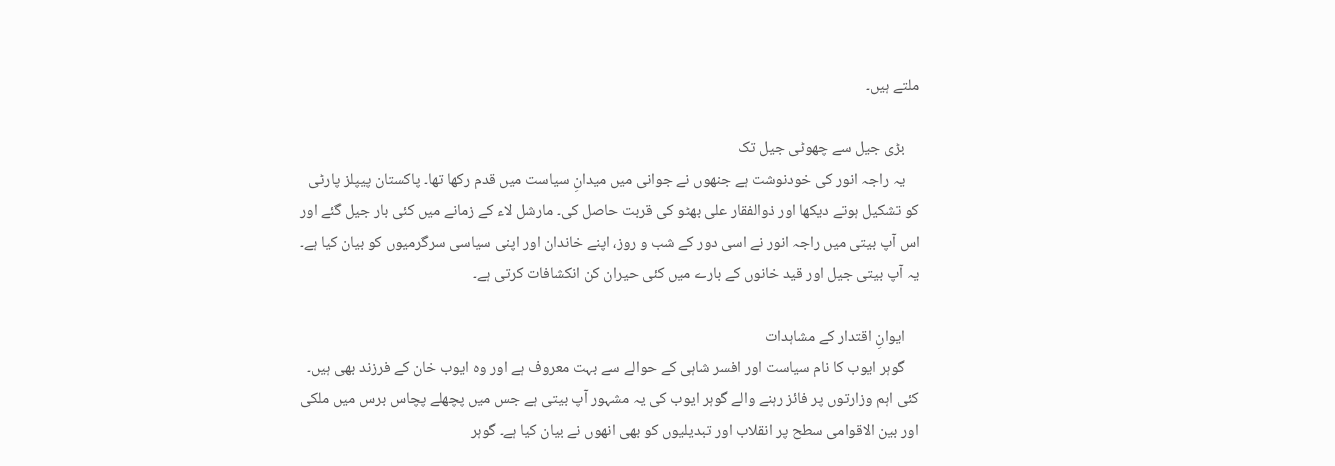ملتے ہیں۔

    بڑی جیل سے چھوٹی جیل تک
    یہ راجہ انور کی خودنوشت ہے جنھوں نے جوانی میں میدانِ سیاست میں قدم رکھا تھا۔ پاکستان پیپلز پارٹی کو تشکیل ہوتے دیکھا اور ذوالفقار علی بھٹو کی قربت حاصل کی۔ مارشل لاء کے زمانے میں کئی بار جیل گئے اور اس آپ بیتی میں راجہ انور نے اسی دور کے شب و روز، اپنے خاندان اور اپنی سیاسی سرگرمیوں کو بیان کیا ہے۔ یہ آپ بیتی جیل اور قید خانوں کے بارے میں کئی حیران کن انکشافات کرتی ہے۔

    ایوانِ اقتدار کے مشاہدات
    گوہر ایوب کا نام سیاست اور افسر شاہی کے حوالے سے بہت معروف ہے اور وہ ایوب خان کے فرزند بھی ہیں۔ کئی اہم وزارتوں پر فائز رہنے والے گوہر ایوب کی یہ مشہور آپ بیتی ہے جس میں پچھلے پچاس برس میں ملکی اور بین الاقوامی سطح پر انقلاب اور تبدیلیوں کو بھی انھوں‌ نے بیان کیا ہے۔ گوہر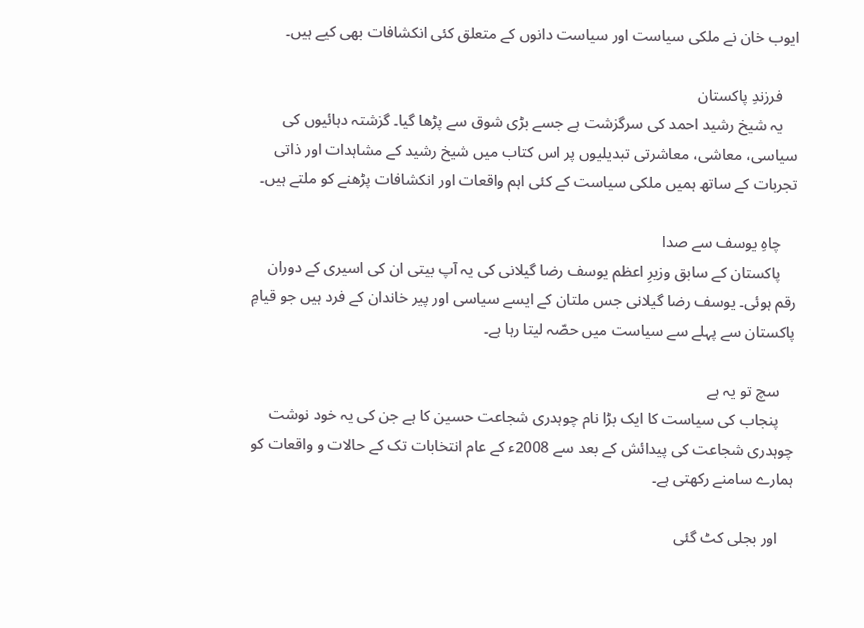ایوب خان نے ملکی سیاست اور سیاست دانوں‌ کے متعلق کئی انکشافات بھی کیے ہیں۔

    فرزندِ پاکستان
    یہ شیخ رشید احمد کی سرگزشت ہے جسے بڑی شوق سے پڑھا گیا۔ گزشتہ دہائیوں کی سیاسی، معاشی، معاشرتی تبدیلیوں پر اس کتاب میں شیخ رشید کے مشاہدات اور ذاتی تجربات کے ساتھ ہمیں ملکی سیاست کے کئی اہم واقعات اور انکشافات پڑھنے کو ملتے ہیں۔

    چاہِ یوسف سے صدا
    پاکستان کے سابق وزیرِ اعظم یوسف رضا گیلانی کی یہ آپ بیتی ان کی اسیری کے دوران رقم ہوئی۔ یوسف رضا گیلانی جس ملتان کے ایسے سیاسی اور پیر خاندان کے فرد ہیں‌ جو قیامِ پاکستان سے پہلے سے سیاست میں حصّہ لیتا رہا ہے۔

    سچ تو یہ ہے
    پنجاب کی سیاست کا ایک بڑا نام چوہدری شجاعت حسین کا ہے جن کی یہ خود نوشت چوہدری شجاعت کی پیدائش کے بعد سے 2008ء کے عام انتخابات تک کے حالات و واقعات کو ہمارے سامنے رکھتی ہے۔

    اور بجلی کٹ گئی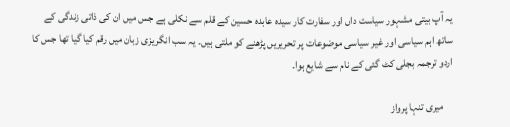یہ آپ بیتی مشہور سیاست داں اور سفارت کار سیدہ عابدہ حسین کے قلم سے نکلی ہے جس میں ان کی ذاتی زندگی کے ساتھ اہم سیاسی اور غیر سیاسی موضوعات پر تحریریں پڑھنے کو ملتی ہیں۔ یہ سب انگریزی زبان میں رقم کیا گیا تھا جس کا اردو ترجمہ بجلی کٹ گئی کے نام سے شایع ہوا۔

    میری تنہا پرواز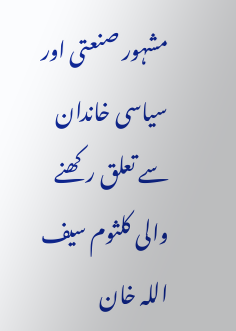مشہور صنعتی اور سیاسی خاندان سے تعلق رکھنے والی کلثوم سیف اللہ خان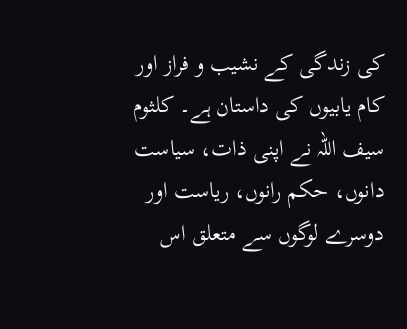کی زندگی کے نشیب و فراز اور کام یابیوں کی داستان ہے۔ کلثوم سیف اللہ نے اپنی ذات، سیاست دانوں، حکم رانوں، ریاست اور دوسرے لوگوں سے متعلق اس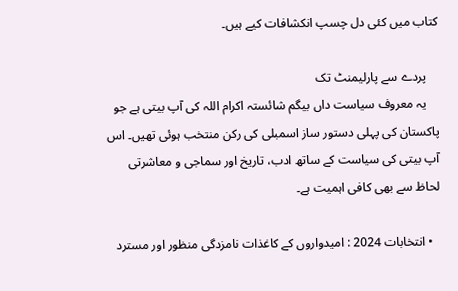کتاب میں کئی دل چسپ انکشافات کیے ہیں۔

    پردے سے پارلیمنٹ تک
    یہ معروف سیاست داں بیگم شائستہ اکرام اللہ کی آپ بیتی ہے جو پاکستان کی پہلی دستور ساز اسمبلی کی رکن منتخب ہوئی تھیں۔ اس آپ بیتی کی سیاست کے ساتھ ادب، تاریخ اور سماجی و معاشرتی لحاظ سے بھی کافی اہمیت ہے۔

  • انتخابات 2024 : امیدواروں کے کاغذات نامزدگی منظور اور مسترد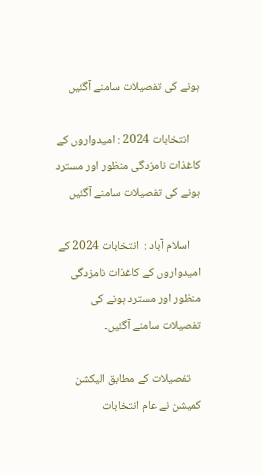ہونے کی تفصیلات سامنے آگئیں

    انتخابات 2024 : امیدواروں کے کاغذات نامزدگی منظور اور مسترد ہونے کی تفصیلات سامنے آگئیں

    اسلام آباد :  انتخابات 2024 کے امیدواروں کے کاغذات نامزدگی منظور اور مسترد ہونے کی تفصیلات سامنے آگئیں۔

    تفصیلات کے مطابق الیکشن کمیشن نے عام انتخابات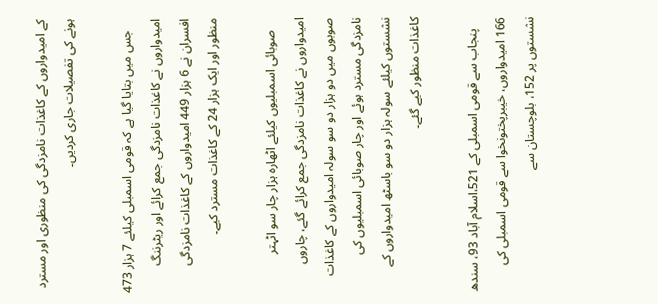کے امیدواروں کے کاغذات نامزدگی کی منظوری اور مسترد ہونے کی تفصیلات جاری کردیں۔

    جس میں بتایا گیا ہے کہ قومی اسمبلی کیلئے 7 ہزار 473 امیدواروں نے کاغذات نامزدگی جمع کرائے اور ریٹرننگ افسران نے 6 ہزار 449 امیدواروں کے کاغذات نامزدگی منظور اور ایک ہزار 24 کے کاغذات مسترد کیے۔

    صوبائی اسمبلیوں کیلئے اٹھارہ ہزار چار سو اٹہتر امیدواروں نے کاغذات نامزدگی جمع کرائے گئے، چاروں صوبوں میں دو ہزار دو سو سولہ امیدواروں کے کاغذات نامزدگی مسترد ہوئے اور چار صوبائی اسمبلیوں کی نشستوں کیلئے سولہ ہزار دو سو باسٹھ امیدواروں کے کاغذات منظور کیے گئے۔

    پنجاب سے قومی اسمبلی کے 521،اسلام آباد 93، سندھ 166 امیدواروں، خیبرپختونخوا سے قومی اسمبلی کی نشستوں پر 152، بلوچستان سے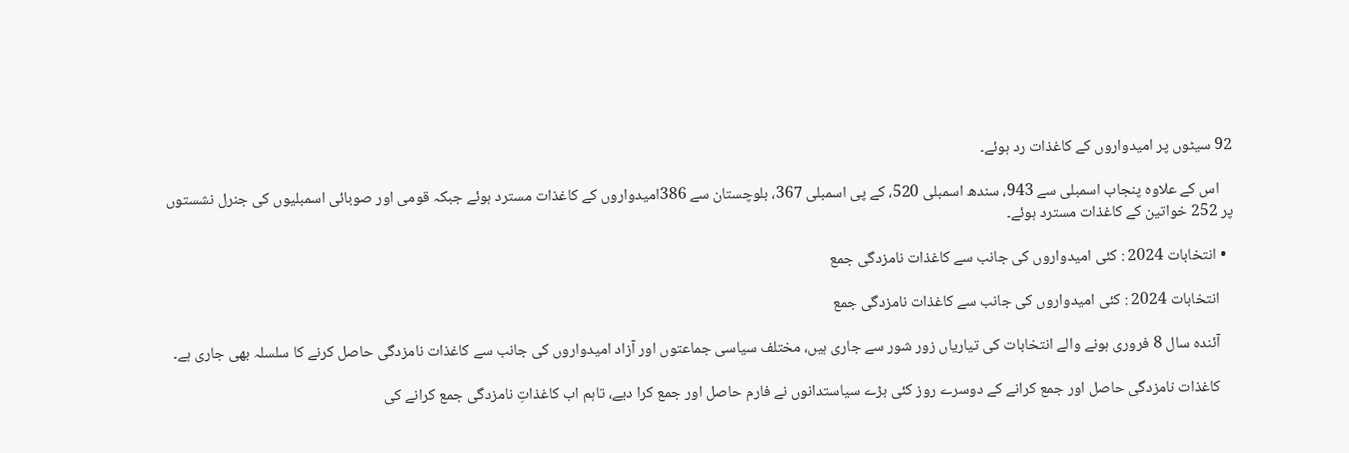92 سیٹوں پر امیدواروں کے کاغذات رد ہوئے۔

    اس کے علاوہ پنجاب اسمبلی سے 943، سندھ اسمبلی 520، کے پی اسمبلی 367، بلوچستان سے 386امیدواروں کے کاغذات مسترد ہوئے جبکہ قومی اور صوبائی اسمبلیوں کی جنرل نشستوں پر 252 خواتین کے کاغذات مسترد ہوئے۔

  • انتخابات 2024 : کئی امیدواروں کی جانب سے کاغذات نامزدگی جمع

    انتخابات 2024 : کئی امیدواروں کی جانب سے کاغذات نامزدگی جمع

    آئندہ سال 8 فروری ہونے والے انتخابات کی تیاریاں زور شور سے جاری ہیں، مختلف سیاسی جماعتوں اور آزاد امیدواروں کی جانب سے کاغذات نامزدگی حاصل کرنے کا سلسلہ بھی جاری ہے۔

    کاغذات نامزدگی حاصل اور جمع کرانے کے دوسرے روز کئی بڑے سیاستدانوں نے فارم حاصل اور جمع کرا دیے، تاہم اب کاغذاتِ نامزدگی جمع کرانے کی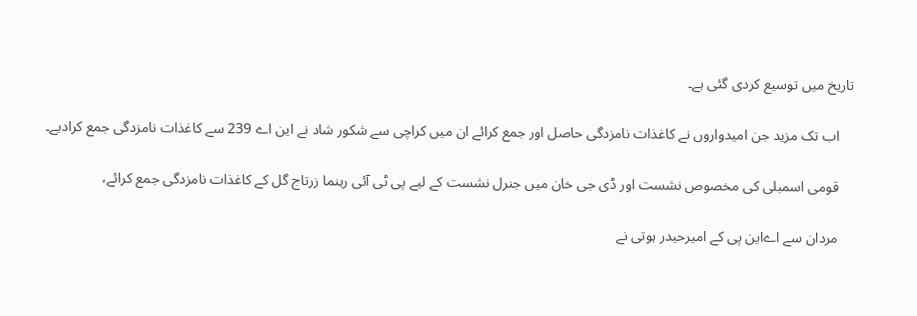تاریخ میں توسیع کردی گئی ہے۔

    اب تک مزید جن امیدواروں نے کاغذات نامزدگی حاصل اور جمع کرائے ان میں کراچی سے شکور شاد نے این اے 239 سے کاغذات نامزدگی جمع کرادیے۔

    قومی اسمبلی کی مخصوص نشست اور ڈی جی خان میں جنرل نشست کے لیے پی ٹی آئی رہنما زرتاج گل کے کاغذات نامزدگی جمع کرائے،

    مردان سے اےاین پی کے امیرحیدر ہوتی نے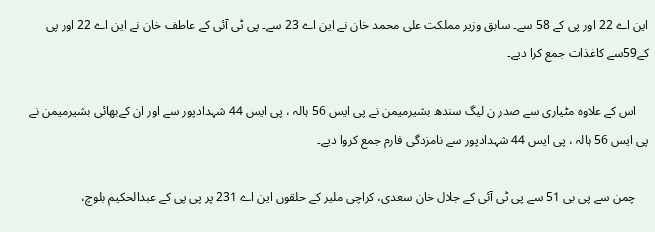این اے 22 اور پی کے 58 سے۔ سابق وزیر مملکت علی محمد خان نے این اے 23 سے۔ پی ٹی آئی کے عاطف خان نے این اے 22 اور پی کے59سے کاغذات جمع کرا دیے۔

    اس کے علاوہ مٹیاری سے صدر ن لیگ سندھ بشیرمیمن نے پی ایس 56 ہالہ ، پی ایس 44 شہدادپور سے اور ان کےبھائی بشیرمیمن نے پی ایس 56 ہالہ ، پی ایس 44 شہدادپور سے نامزدگی فارم جمع کروا دیے۔

    چمن سے پی بی 51 سے پی ٹی آئی کے جلال خان سعدی، کراچی ملیر کے حلقوں این اے 231 پر پی پی کے عبدالحکیم بلوچ،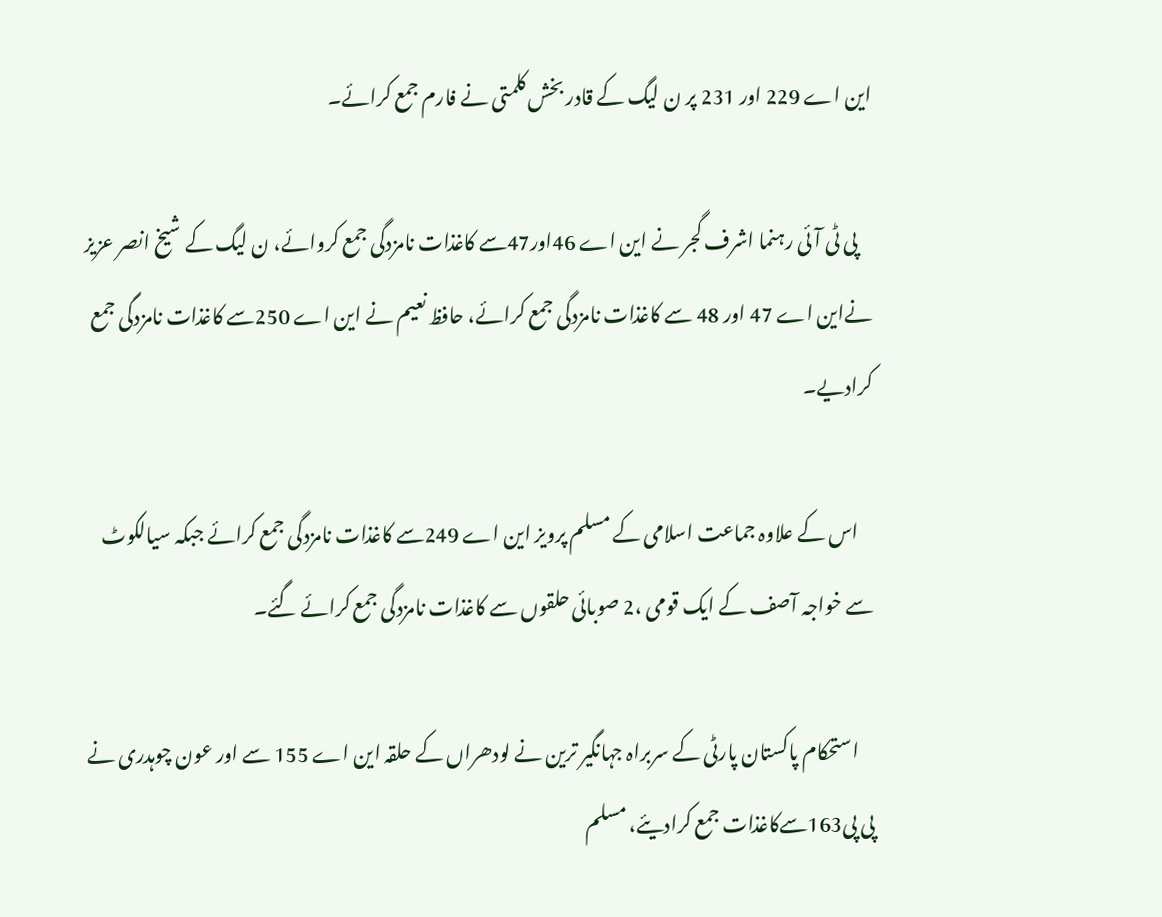این اے 229 اور 231 پر ن لیگ کے قادر بخش کلمتی نے فارم جمع کرائے۔

    پی ٹی آئی رہنما اشرف گجر نے این اے 46اور47سے کاغذات نامزدگی جمع کروائے، ن لیگ کے شیخ انصر عزیز نےاین اے 47 اور 48 سے کاغذات نامزدگی جمع کرائے، حافظ نعیم نے این اے 250سے کاغذات نامزدگی جمع کرادیے۔

    اس کے علاوہ جماعت اسلامی کے مسلم پرویز این اے 249سے کاغذات نامزدگی جمع کرائے جبکہ سیالکوٹ سے خواجہ آصف کے ایک قومی ،2 صوبائی حلقوں سے کاغذات نامزدگی جمع کرائے گئے۔

    استحکام پاکستان پارٹی کے سربراہ جہانگیر ترین نے لودھراں کے حلقہ این اے 155 سے اور عون چوہدری نے پی پی163سےکاغذات جمع کرادیئے، مسلم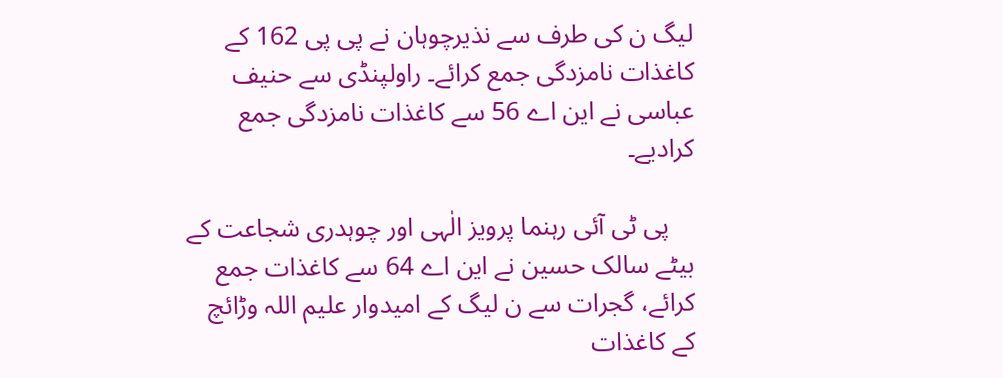لیگ ن کی طرف سے نذیرچوہان نے پی پی 162 کے کاغذات نامزدگی جمع کرائے۔ راولپنڈی سے حنیف عباسی نے این اے 56 سے کاغذات نامزدگی جمع کرادیے۔

    پی ٹی آئی رہنما پرویز الٰہی اور چوہدری شجاعت کے بیٹے سالک حسین نے این اے 64 سے کاغذات جمع کرائے، گجرات سے ن لیگ کے امیدوار علیم اللہ وڑائچ کے کاغذات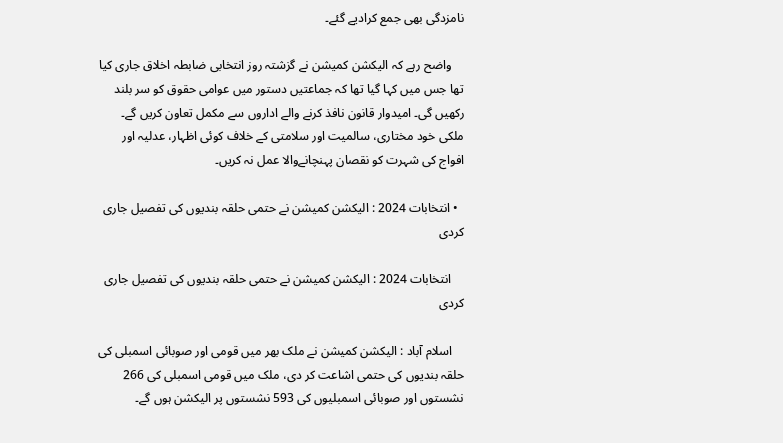نامزدگی بھی جمع کرادیے گئے۔

    واضح رہے کہ الیکشن کمیشن نے گزشتہ روز انتخابی ضابطہ اخلاق جاری کیا تھا جس میں کہا گیا تھا کہ جماعتیں دستور میں عوامی حقوق کو سر بلند رکھیں گی۔ امیدوار قانون نافذ کرنے والے اداروں سے مکمل تعاون کریں گے۔ ملکی خود مختاری، سالمیت اور سلامتی کے خلاف کوئی اظہار، عدلیہ اور افواج کی شہرت کو نقصان پہنچانےوالا عمل نہ کریں۔

  • انتخابات 2024 : الیکشن کمیشن نے حتمی حلقہ بندیوں کی تفصیل جاری کردی

    انتخابات 2024 : الیکشن کمیشن نے حتمی حلقہ بندیوں کی تفصیل جاری کردی

    اسلام آباد : الیکشن کمیشن نے ملک بھر میں قومی اور صوبائی اسمبلی کی حلقہ بندیوں کی حتمی اشاعت کر دی، ملک میں قومی اسمبلی کی 266 نشستوں اور صوبائی اسمبلیوں کی 593 نشستوں پر الیکشن ہوں گے۔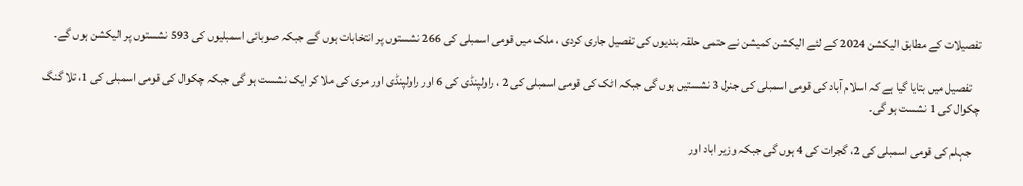تفصیلات کے مطابق الیکشن 2024 کے لئے الیکشن کمیشن نے حتمی حلقہ بندیوں کی تفصیل جاری کردی ، ملک میں قومی اسمبلی کی 266 نشستوں پر انتخابات ہوں گے جبکہ صوبائی اسمبلیوں کی 593 نشستوں پر الیکشن ہوں گے۔

    تفصیل میں بتایا گیا ہے کہ اسلام آباد کی قومی اسمبلی کی جنرل 3 نشستیں ہوں گی جبکہ اٹک کی قومی اسمبلی کی 2 ، راولپنڈی کی 6 اور راولپنڈی اور مری کی ملا کر ایک نشست ہو گی جبکہ چکوال کی قومی اسمبلی کی 1، تلا گنگ چکوال کی 1 نشست ہو گی۔

    جہلم کی قومی اسمبلی کی 2، گجرات کی 4 ہوں گی جبکہ وزیر اباد اور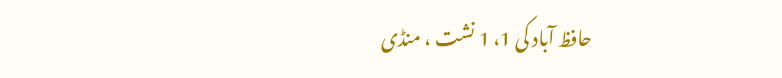حافظ آباد کی 1، 1 نشت ، منڈی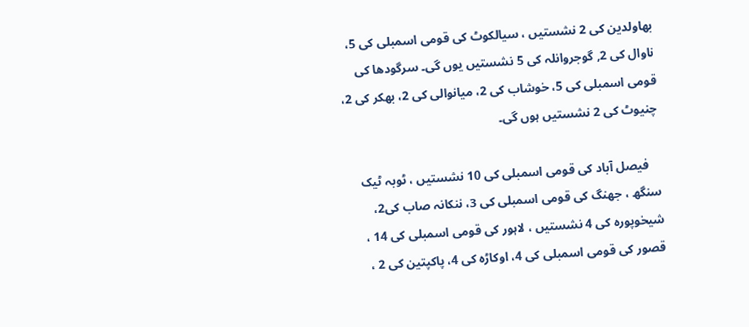بھاولدین کی 2 نشستیں ، سیالکوٹ کی قومی اسمبلی کی 5، ناوال کی 2, گوجروانلہ کی 5 نشستیں یوں گی۔ سرگودھا کی قومی اسمبلی کی 5، خوشاب کی 2، میانوالی کی 2، بھکر کی 2، چنیوٹ کی 2 نشستیں ہوں گی۔

    فیصل آباد کی قومی اسمبلی کی 10 نشستیں ، ٹوبہ ٹیک سنگھ ، جھنگ کی قومی اسمبلی کی 3، ننکانہ صاب کی2، شیخوپورہ کی 4 نشستیں ، لاہور کی قومی اسمبلی کی 14 ، قصور کی قومی اسمبلی کی 4، اوکاڑہ کی 4، پاکپتین کی 2 ،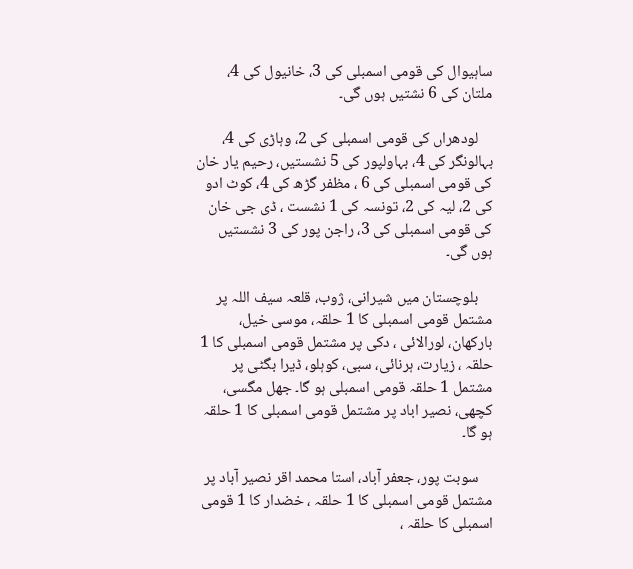ساہیوال کی قومی اسمبلی کی 3، خانیول کی 4، ملتان کی 6 نشتیں ہوں گی۔

    لودھراں کی قومی اسمبلی کی 2، وہاڑی کی 4، بہالونگر کی 4، بہاولپور کی 5 نشستیں، رحیم یار خان کی قومی اسمبلی کی 6 ، مظفر گڑھ کی 4، کوٹ ادو کی 2، لیہ کی 2، تونسہ کی 1 نشست ، ڈی جی خان کی قومی اسمبلی کی 3، راجن پور کی 3 نشستیں ہوں گی۔

    بلوچستان میں شیرانی، ژوب، قلعہ سیف اللہ پر مشتمل قومی اسمبلی کا 1 حلقہ، موسی خیل، بارکھان، لورالائی ، دکی پر مشتمل قومی اسمبلی کا 1 حلقہ ، زیارت، ہرنائی، سبی، کوہلو، ڈیرا بگٹی پر مشتمل 1 حلقہ قومی اسمبلی ہو گا۔ جھل مگسی، کچھی، نصیر اباد پر مشتمل قومی اسمبلی کا 1 حلقہ ہو گا۔

    سوبت پور، جعفر آباد، استا محمد اقر نصیر آباد پر مشتمل قومی اسمبلی کا 1 حلقہ ، خضدار کا 1 قومی اسمبلی کا حلقہ ،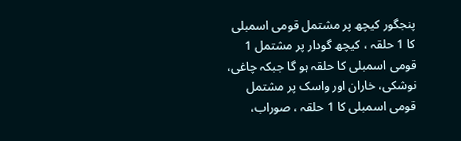پنجگور کیچھ پر مشتمل قومی اسمبلی کا 1 حلقہ ، کیچھ گودار پر مشتمل 1 قومی اسمبلی کا حلقہ ہو گا جبکہ چاغی، نوشکی، خاران اور واسک پر مشتمل قومی اسمبلی کا 1 حلقہ ، صوراب،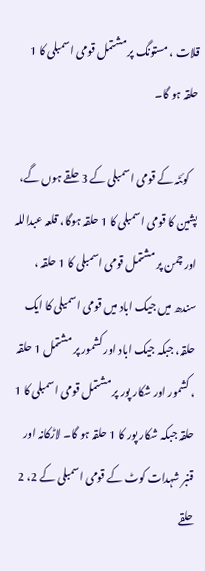قلات ، مستونگ پر مشتمل قومی اسمبلی کا 1 حلقہ ہو گا۔

    کوئٹہ کے قومی اسمبلی کے 3 حلقے ہوں گے، پشین کا قومی اسمبلی کا 1 حلقہ ہوگا، قلعہ عبداللہ اور چمن پر مشتمل قومی اسمبلی کا 1 حلقہ ، سندھ میں جیک اباد میں قومی اسمیلی کا ایک حلقہ، جبکہ جیک اباد اور کشمور پر مشتمل 1 حلقہ ، کشمور اور شکار پور پر مشتمل قومی اسمبلی کا 1 حلقہ جبکہ شکار پور کا 1 حلقہ ہو گا۔ لاڑکانہ اور قنبر شہدات کوٹ کے قومی اسمبلی کے 2، 2 حلقے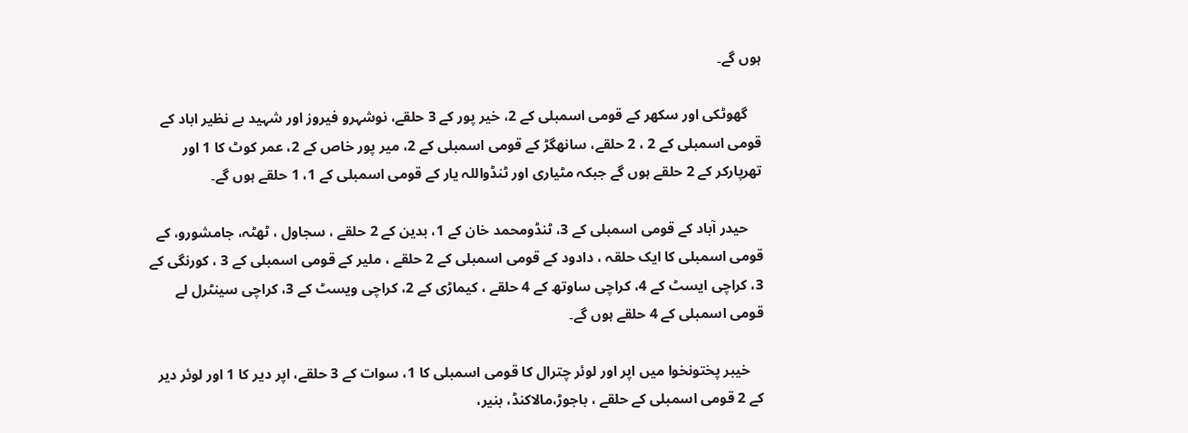ہوں گے۔

    گھوٹکی اور سکھر کے قومی اسمبلی کے 2، خیر پور کے 3 حلقے، نوشہرو فیروز اور شہید بے نظیر اباد کے قومی اسمبلی کے 2 ، 2 حلقے، سانھگڑ کے قومی اسمبلی کے 2، میر پور خاص کے 2، عمر کوٹ کا 1 اور تھرپارکر کے 2 حلقے ہوں گے جبکہ مٹیاری اور ٹنڈواللہ یار کے قومی اسمبلی کے 1، 1 حلقے ہوں گے۔

    حیدر آباد کے قومی اسمبلی کے 3، ٹنڈومحمد خان کے 1، بدین کے 2 حلقے ، سجاول ، ٹھٹہ، جامشورو، کے قومی اسمبلی کا ایک حلقہ ، دادود کے قومی اسمبلی کے 2 حلقے ، ملیر کے قومی اسمبلی کے 3 ، کورنگی کے 3، کراچی ایسٹ کے 4، کراچی ساوتھ کے 4 حلقے ، کیماڑی کے 2، کراچی ویسٹ کے 3، کراچی سینٹرل لے قومی اسمبلی کے 4 حلقے ہوں گے۔

    خیبر پختونخوا میں اپر اور لوئر چترال کا قومی اسمبلی کا 1، سوات کے 3 حلقے، اپر دیر کا 1 اور لوئر دیر کے 2 قومی اسمبلی کے حلقے ، باجوڑ،مالاکنڈ، بنیر،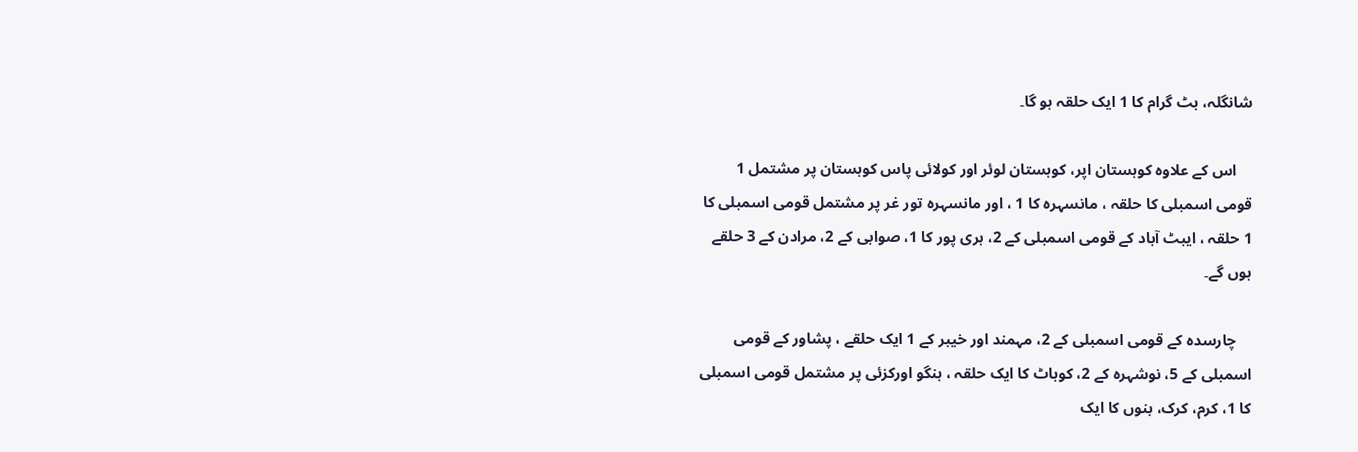شانگلہ، بٹ گرام کا 1 ایک حلقہ ہو گا۔

    اس کے علاوہ کوہستان اپر، کوہستان لوئر اور کولائی پاس کوہستان پر مشتمل 1 قومی اسمبلی کا حلقہ ، مانسہرہ کا 1 ، اور مانسہرہ تور غر پر مشتمل قومی اسمبلی کا 1 حلقہ ، ایبٹ آباد کے قومی اسمبلی کے 2، ہری پور کا 1، صوابی کے 2، مرادن کے 3 حلقے ہوں گے۔

    چارسدہ کے قومی اسمبلی کے 2، مہمند اور خیبر کے 1 ایک حلقے ، پشاور کے قومی اسمبلی کے 5، نوشہرہ کے 2، کوہاٹ کا ایک حلقہ ، ہنگو اورکزئی پر مشتمل قومی اسمبلی کا 1، کرم، کرک، بنوں کا ایک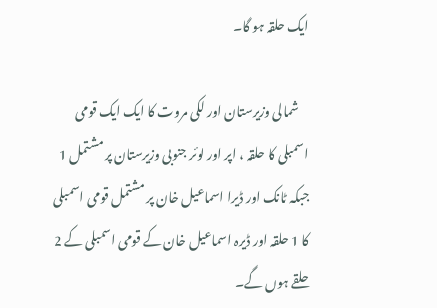ایک حلقہ ہو گا۔

    شمالی وزیرستان اور لکی مروت کا ایک ایک قومی اسمبلی کا حلقہ ، اپر اور لوئر جنوبی وزیرستان پر مشتمل 1 جبکہ ٹانک اور ڈیرا اسماعیل خان پر مشتمل قومی اسمبلی کا 1 حلقہ اور ڈیرہ اسماعیل خان کے قومی اسمبلی کے 2 حلقے ہوں گے۔